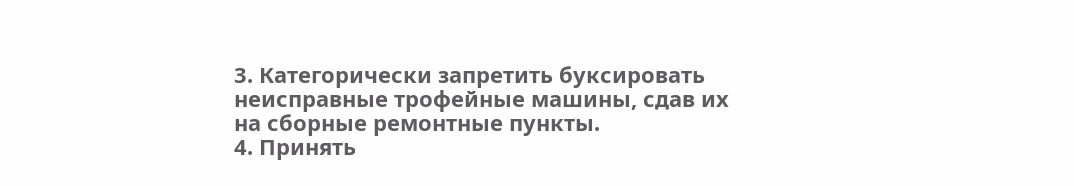3. Категорически запретить буксировать неисправные трофейные машины, сдав их на сборные ремонтные пункты.
4. Принять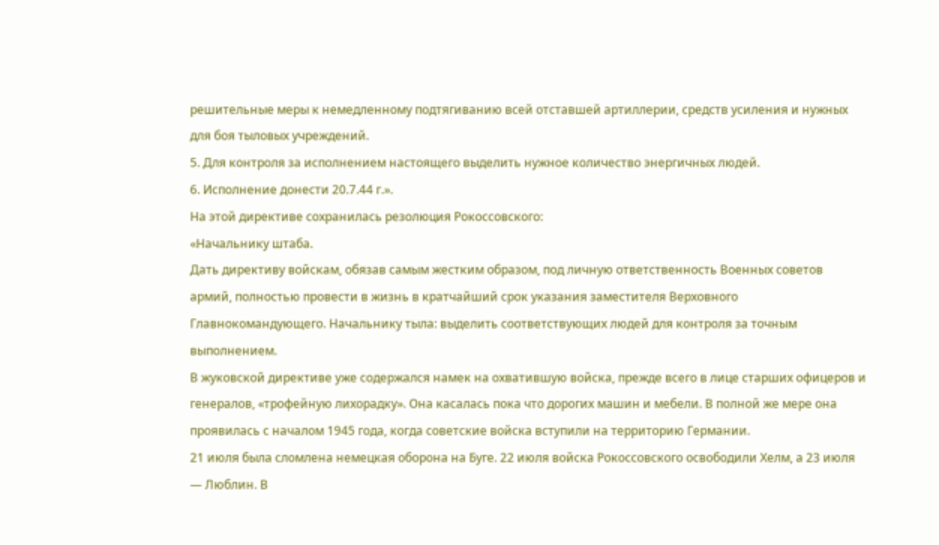решительные меры к немедленному подтягиванию всей отставшей артиллерии, средств усиления и нужных для боя тыловых учреждений.
5. Для контроля за исполнением настоящего выделить нужное количество энергичных людей.
6. Исполнение донести 20.7.44 г.».
На этой директиве сохранилась резолюция Рокоссовского:
«Начальнику штаба.
Дать директиву войскам, обязав самым жестким образом, под личную ответственность Военных советов армий, полностью провести в жизнь в кратчайший срок указания заместителя Верховного Главнокомандующего. Начальнику тыла: выделить соответствующих людей для контроля за точным выполнением.
В жуковской директиве уже содержался намек на охватившую войска, прежде всего в лице старших офицеров и генералов, «трофейную лихорадку». Она касалась пока что дорогих машин и мебели. В полной же мере она проявилась с началом 1945 года, когда советские войска вступили на территорию Германии.
21 июля была сломлена немецкая оборона на Буге. 22 июля войска Рокоссовского освободили Хелм, а 23 июля — Люблин. В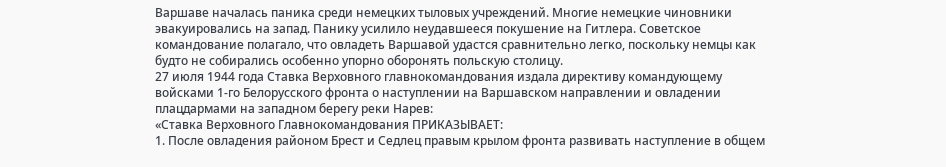Варшаве началась паника среди немецких тыловых учреждений. Многие немецкие чиновники эвакуировались на запад. Панику усилило неудавшееся покушение на Гитлера. Советское командование полагало, что овладеть Варшавой удастся сравнительно легко, поскольку немцы как будто не собирались особенно упорно оборонять польскую столицу.
27 июля 1944 года Ставка Верховного главнокомандования издала директиву командующему войсками 1-го Белорусского фронта о наступлении на Варшавском направлении и овладении плацдармами на западном берегу реки Нарев:
«Ставка Верховного Главнокомандования ПРИКАЗЫВАЕТ:
1. После овладения районом Брест и Седлец правым крылом фронта развивать наступление в общем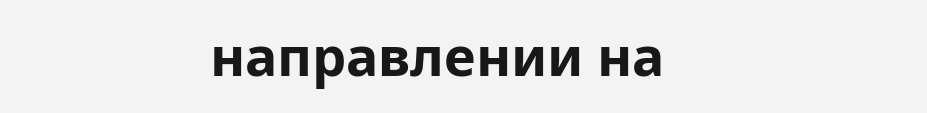направлении на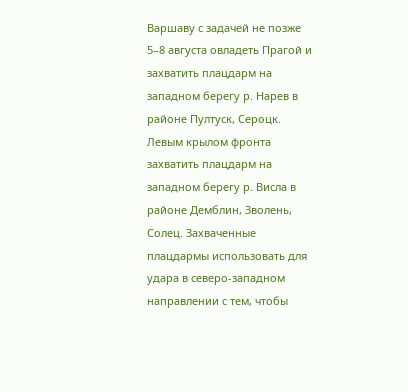Варшаву с задачей не позже 5–8 августа овладеть Прагой и захватить плацдарм на западном берегу р. Нарев в районе Пултуск, Сероцк. Левым крылом фронта захватить плацдарм на западном берегу р. Висла в районе Демблин, Зволень, Солец. Захваченные плацдармы использовать для удара в северо-западном направлении с тем, чтобы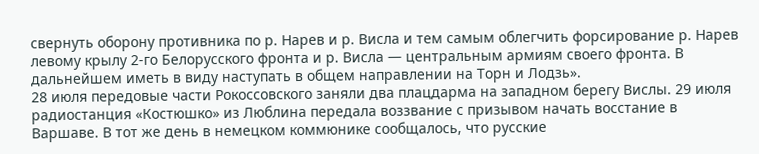свернуть оборону противника по р. Нарев и р. Висла и тем самым облегчить форсирование р. Нарев левому крылу 2-го Белорусского фронта и р. Висла — центральным армиям своего фронта. В дальнейшем иметь в виду наступать в общем направлении на Торн и Лодзь».
28 июля передовые части Рокоссовского заняли два плацдарма на западном берегу Вислы. 29 июля радиостанция «Костюшко» из Люблина передала воззвание с призывом начать восстание в Варшаве. В тот же день в немецком коммюнике сообщалось, что русские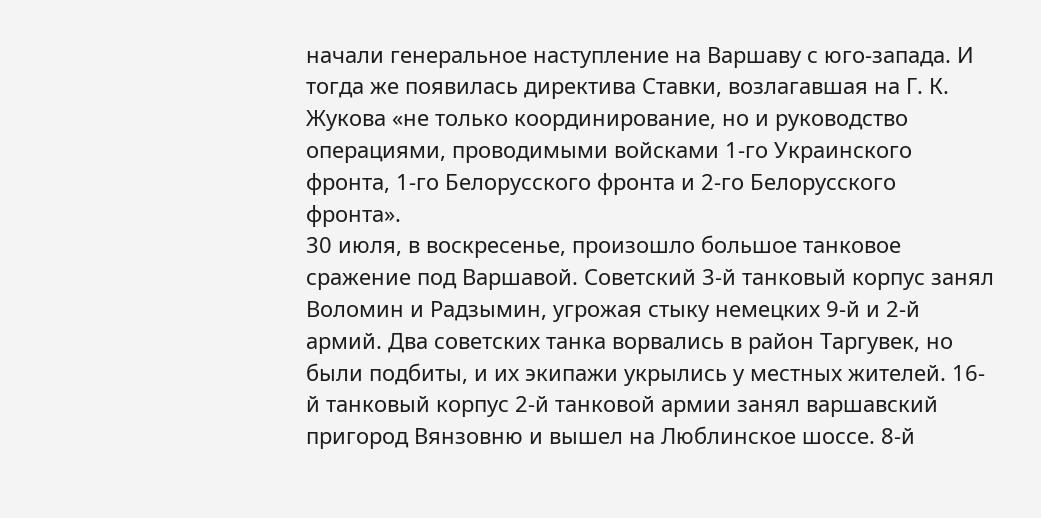начали генеральное наступление на Варшаву с юго-запада. И тогда же появилась директива Ставки, возлагавшая на Г. К. Жукова «не только координирование, но и руководство операциями, проводимыми войсками 1-го Украинского фронта, 1-го Белорусского фронта и 2-го Белорусского фронта».
30 июля, в воскресенье, произошло большое танковое сражение под Варшавой. Советский 3-й танковый корпус занял Воломин и Радзымин, угрожая стыку немецких 9-й и 2-й армий. Два советских танка ворвались в район Таргувек, но были подбиты, и их экипажи укрылись у местных жителей. 16-й танковый корпус 2-й танковой армии занял варшавский пригород Вянзовню и вышел на Люблинское шоссе. 8-й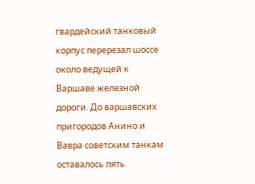гвардейский танковый корпус перерезал шоссе около ведущей к Варшаве железной дороги. До варшавских пригородов Анино и Вавра советским танкам оставалось пять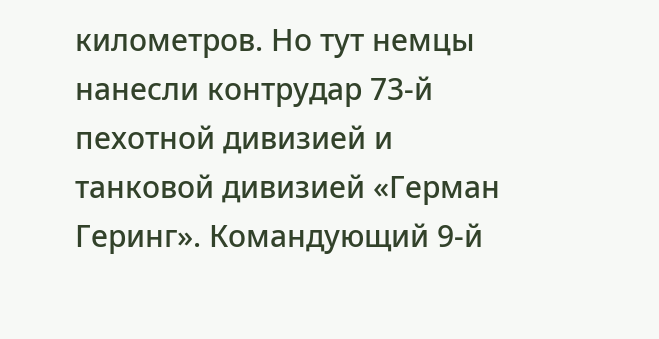километров. Но тут немцы нанесли контрудар 73-й пехотной дивизией и танковой дивизией «Герман Геринг». Командующий 9-й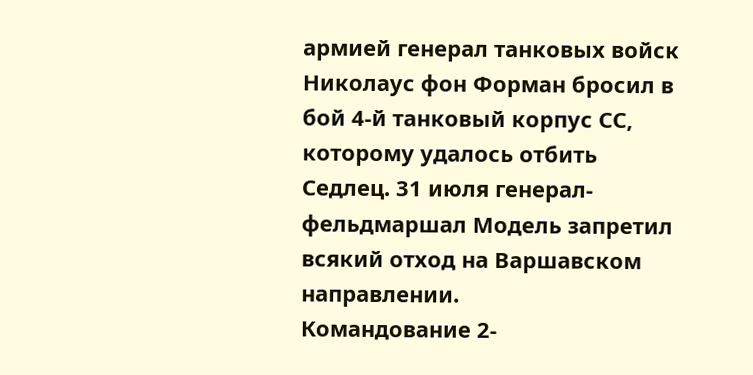армией генерал танковых войск Николаус фон Форман бросил в бой 4-й танковый корпус СС, которому удалось отбить Седлец. 31 июля генерал-фельдмаршал Модель запретил всякий отход на Варшавском направлении.
Командование 2-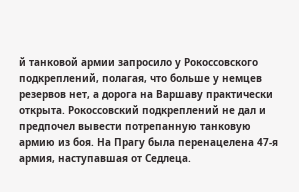й танковой армии запросило у Рокоссовского подкреплений, полагая, что больше у немцев резервов нет, а дорога на Варшаву практически открыта. Рокоссовский подкреплений не дал и предпочел вывести потрепанную танковую армию из боя. На Прагу была перенацелена 47-я армия, наступавшая от Седлеца.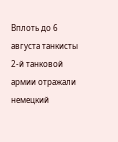Вплоть до 6 августа танкисты 2-й танковой армии отражали немецкий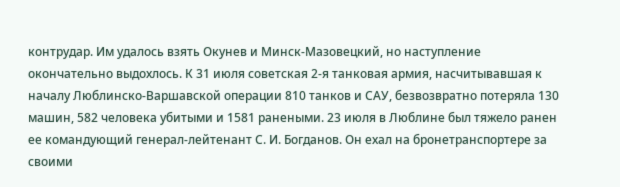контрудар. Им удалось взять Окунев и Минск-Мазовецкий, но наступление окончательно выдохлось. К 31 июля советская 2-я танковая армия, насчитывавшая к началу Люблинско-Варшавской операции 810 танков и САУ, безвозвратно потеряла 130 машин, 582 человека убитыми и 1581 ранеными. 23 июля в Люблине был тяжело ранен ее командующий генерал-лейтенант С. И. Богданов. Он ехал на бронетранспортере за своими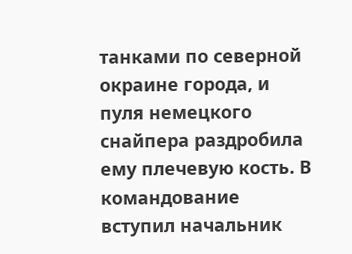танками по северной окраине города, и пуля немецкого снайпера раздробила ему плечевую кость. В командование вступил начальник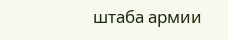штаба армии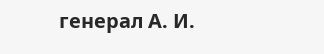генерал А. И.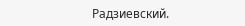Радзиевский.